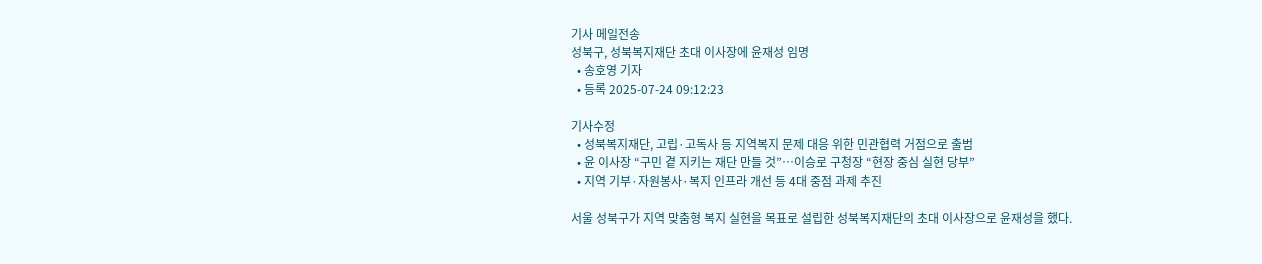기사 메일전송
성북구, 성북복지재단 초대 이사장에 윤재성 임명
  • 송호영 기자
  • 등록 2025-07-24 09:12:23

기사수정
  • 성북복지재단, 고립·고독사 등 지역복지 문제 대응 위한 민관협력 거점으로 출범
  • 윤 이사장 “구민 곁 지키는 재단 만들 것”…이승로 구청장 “현장 중심 실현 당부”
  • 지역 기부·자원봉사·복지 인프라 개선 등 4대 중점 과제 추진

서울 성북구가 지역 맞춤형 복지 실현을 목표로 설립한 성북복지재단의 초대 이사장으로 윤재성을 했다.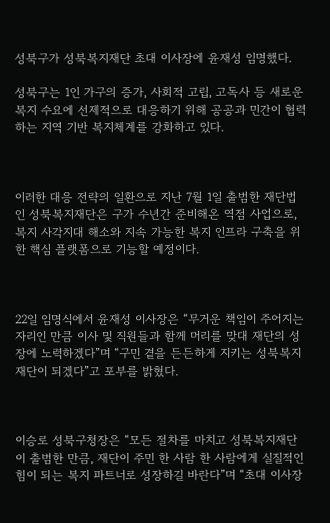성북구가 성북복지재단 초대 이사장에 윤재성 임명했다.

성북구는 1인 가구의 증가, 사회적 고립, 고독사 등 새로운 복지 수요에 선제적으로 대응하기 위해 공공과 민간이 협력하는 지역 기반 복지체계를 강화하고 있다.



이러한 대응 전략의 일환으로 지난 7월 1일 출범한 재단법인 성북복지재단은 구가 수년간 준비해온 역점 사업으로, 복지 사각지대 해소와 지속 가능한 복지 인프라 구축을 위한 핵심 플랫폼으로 기능할 예정이다.



22일 임명식에서 윤재성 이사장은 “무거운 책임이 주어지는 자리인 만큼 이사 및 직원들과 함께 머리를 맞대 재단의 성장에 노력하겠다”며 “구민 곁을 든든하게 지키는 성북복지재단이 되겠다”고 포부를 밝혔다.



이승로 성북구청장은 “모든 절차를 마치고 성북복지재단이 출범한 만큼, 재단이 주민 한 사람 한 사람에게 실질적인 힘이 되는 복지 파트너로 성장하길 바란다”며 “초대 이사장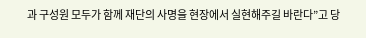과 구성원 모두가 함께 재단의 사명을 현장에서 실현해주길 바란다”고 당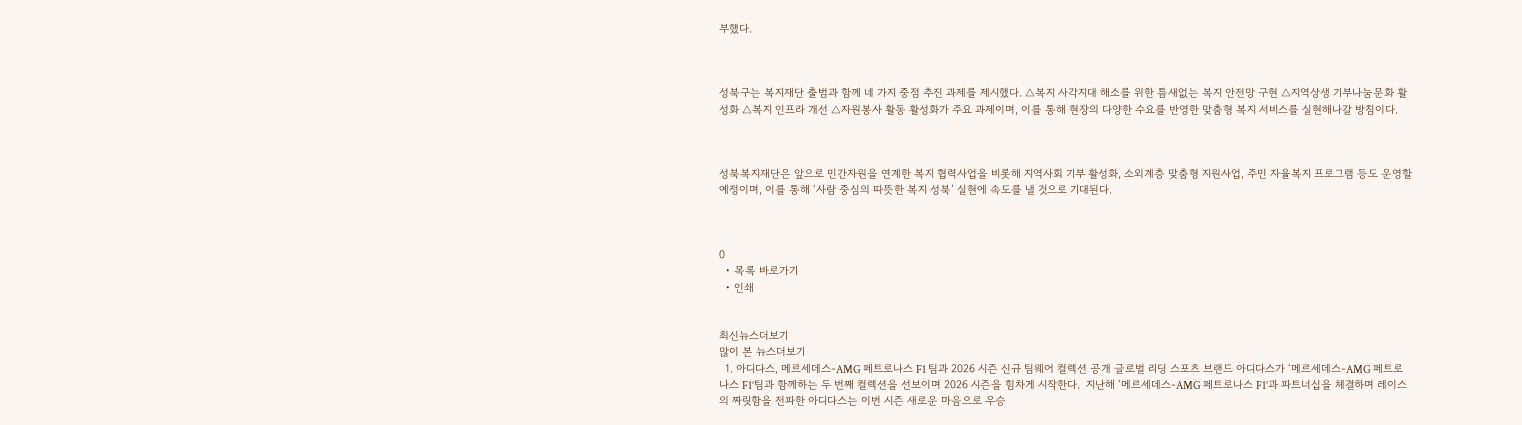부했다.



성북구는 복지재단 출범과 함께 네 가지 중점 추진 과제를 제시했다. △복지 사각지대 해소를 위한 틈새없는 복지 안전망 구현 △지역상생 기부나눔문화 활성화 △복지 인프라 개선 △자원봉사 활동 활성화가 주요 과제이며, 이를 통해 현장의 다양한 수요를 반영한 맞춤형 복지 서비스를 실현해나갈 방침이다.



성북복지재단은 앞으로 민간자원을 연계한 복지 협력사업을 비롯해 지역사회 기부 활성화, 소외계층 맞춤형 지원사업, 주민 자율복지 프로그램 등도 운영할 예정이며, 이를 통해 ‘사람 중심의 따뜻한 복지 성북’ 실현에 속도를 낼 것으로 기대된다.



0
  • 목록 바로가기
  • 인쇄


최신뉴스더보기
많이 본 뉴스더보기
  1. 아디다스, 메르세데스-AMG 페트로나스 F1 팀과 2026 시즌 신규 팀웨어 컬렉션 공개 글로벌 리딩 스포츠 브랜드 아디다스가 ‘메르세데스-AMG 페트로나스 F1’팀과 함께하는 두 번째 컬렉션을 선보이며 2026 시즌을 힘차게 시작한다.  지난해 ‘메르세데스-AMG 페트로나스 F1’과 파트너십을 체결하며 레이스의 짜릿함을 전파한 아디다스는 이번 시즌 새로운 마음으로 우승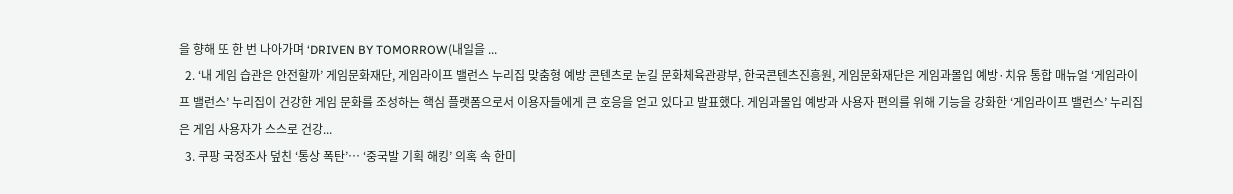을 향해 또 한 번 나아가며 ‘DRIVEN BY TOMORROW(내일을 ...
  2. ‘내 게임 습관은 안전할까’ 게임문화재단, 게임라이프 밸런스 누리집 맞춤형 예방 콘텐츠로 눈길 문화체육관광부, 한국콘텐츠진흥원, 게임문화재단은 게임과몰입 예방·치유 통합 매뉴얼 ‘게임라이프 밸런스’ 누리집이 건강한 게임 문화를 조성하는 핵심 플랫폼으로서 이용자들에게 큰 호응을 얻고 있다고 발표했다. 게임과몰입 예방과 사용자 편의를 위해 기능을 강화한 ‘게임라이프 밸런스’ 누리집은 게임 사용자가 스스로 건강...
  3. 쿠팡 국정조사 덮친 ‘통상 폭탄’… ‘중국발 기획 해킹’ 의혹 속 한미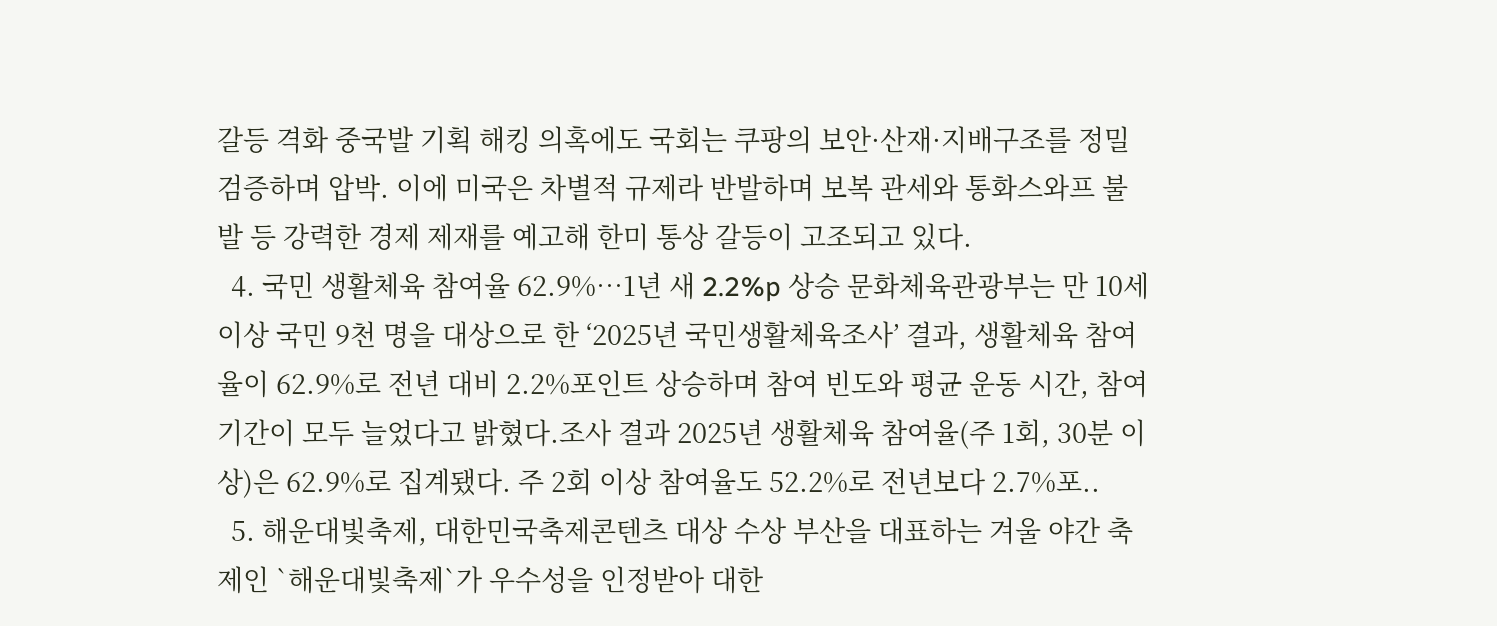갈등 격화 중국발 기획 해킹 의혹에도 국회는 쿠팡의 보안·산재·지배구조를 정밀 검증하며 압박. 이에 미국은 차별적 규제라 반발하며 보복 관세와 통화스와프 불발 등 강력한 경제 제재를 예고해 한미 통상 갈등이 고조되고 있다.
  4. 국민 생활체육 참여율 62.9%…1년 새 2.2%p 상승 문화체육관광부는 만 10세 이상 국민 9천 명을 대상으로 한 ‘2025년 국민생활체육조사’ 결과, 생활체육 참여율이 62.9%로 전년 대비 2.2%포인트 상승하며 참여 빈도와 평균 운동 시간, 참여 기간이 모두 늘었다고 밝혔다.조사 결과 2025년 생활체육 참여율(주 1회, 30분 이상)은 62.9%로 집계됐다. 주 2회 이상 참여율도 52.2%로 전년보다 2.7%포..
  5. 해운대빛축제, 대한민국축제콘텐츠 대상 수상 부산을 대표하는 겨울 야간 축제인 `해운대빛축제`가 우수성을 인정받아 대한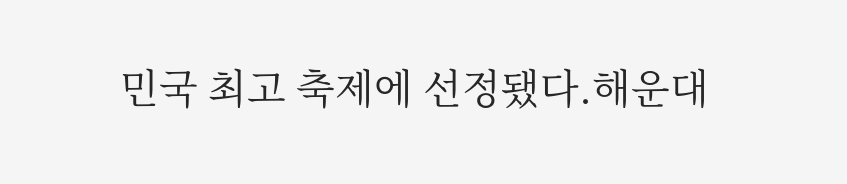민국 최고 축제에 선정됐다.해운대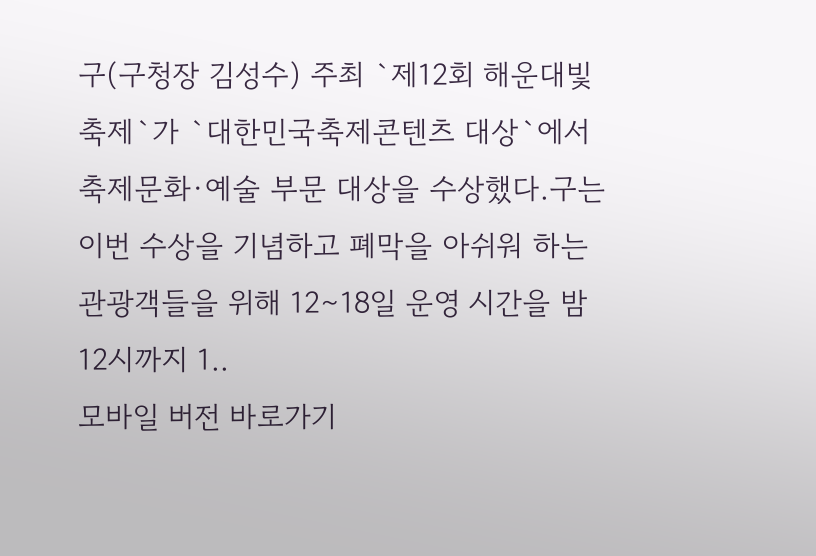구(구청장 김성수) 주최 `제12회 해운대빛축제`가 `대한민국축제콘텐츠 대상`에서 축제문화·예술 부문 대상을 수상했다.구는 이번 수상을 기념하고 폐막을 아쉬워 하는 관광객들을 위해 12∼18일 운영 시간을 밤 12시까지 1..
모바일 버전 바로가기